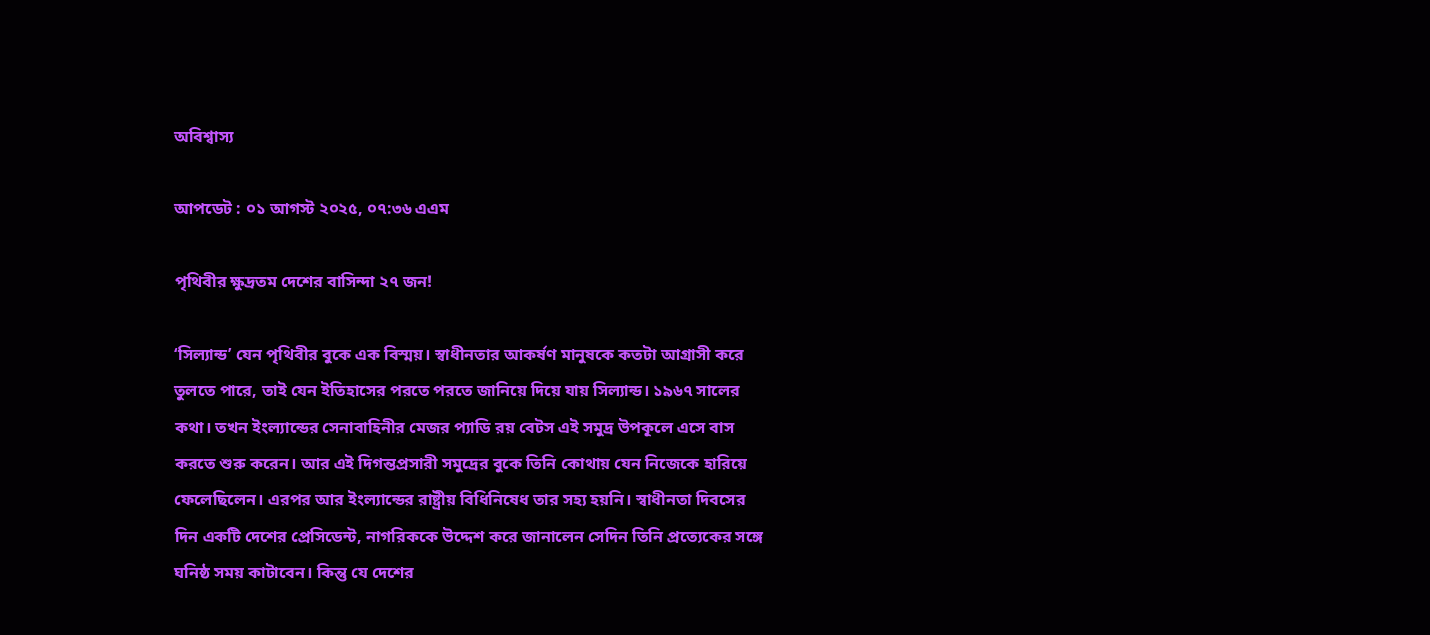অবিশ্বাস্য

আপডেট : ০১ আগস্ট ২০২৫, ০৭:৩৬ এএম

পৃথিবীর ক্ষুদ্রতম দেশের বাসিন্দা ২৭ জন!

‘সিল্যান্ড’ যেন পৃথিবীর বুকে এক বিস্ময়। স্বাধীনতার আকর্ষণ মানুষকে কতটা আগ্রাসী করে তুলতে পারে, তাই যেন ইতিহাসের পরতে পরতে জানিয়ে দিয়ে যায় সিল্যান্ড। ১৯৬৭ সালের কথা। তখন ইংল্যান্ডের সেনাবাহিনীর মেজর প্যাডি রয় বেটস এই সমুদ্র উপকূলে এসে বাস করতে শুরু করেন। আর এই দিগন্তপ্রসারী সমুদ্রের বুকে তিনি কোথায় যেন নিজেকে হারিয়ে ফেলেছিলেন। এরপর আর ইংল্যান্ডের রাষ্ট্রীয় বিধিনিষেধ তার সহ্য হয়নি। স্বাধীনতা দিবসের দিন একটি দেশের প্রেসিডেন্ট, নাগরিককে উদ্দেশ করে জানালেন সেদিন তিনি প্রত্যেকের সঙ্গে ঘনিষ্ঠ সময় কাটাবেন। কিন্তু যে দেশের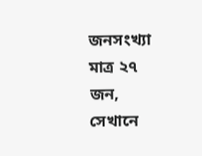জনসংখ্যা মাত্র ২৭ জন, সেখানে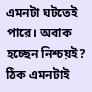এমনটা ঘটতেই পারে। অবাক হচ্ছেন নিশ্চয়ই? ঠিক এমনটাই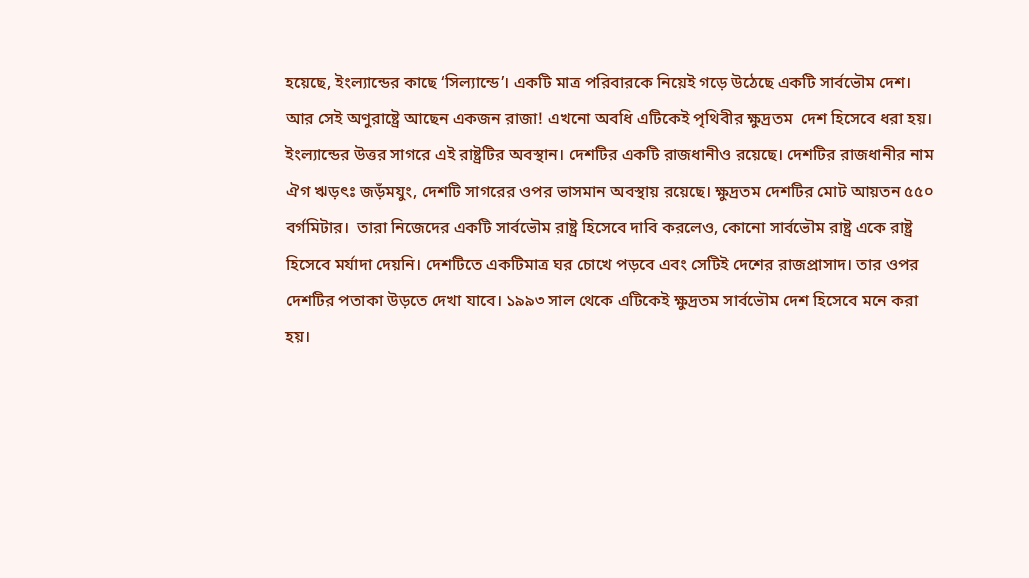হয়েছে, ইংল্যান্ডের কাছে ‘সিল্যান্ডে’। একটি মাত্র পরিবারকে নিয়েই গড়ে উঠেছে একটি সার্বভৌম দেশ। আর সেই অণুরাষ্ট্রে আছেন একজন রাজা! এখনো অবধি এটিকেই পৃথিবীর ক্ষুদ্রতম  দেশ হিসেবে ধরা হয়। ইংল্যান্ডের উত্তর সাগরে এই রাষ্ট্রটির অবস্থান। দেশটির একটি রাজধানীও রয়েছে। দেশটির রাজধানীর নাম ঐগ ঋড়ৎঃ জড়ঁমযুং, দেশটি সাগরের ওপর ভাসমান অবস্থায় রয়েছে। ক্ষুদ্রতম দেশটির মোট আয়তন ৫৫০ বর্গমিটার।  তারা নিজেদের একটি সার্বভৌম রাষ্ট্র হিসেবে দাবি করলেও, কোনো সার্বভৌম রাষ্ট্র একে রাষ্ট্র হিসেবে মর্যাদা দেয়নি। দেশটিতে একটিমাত্র ঘর চোখে পড়বে এবং সেটিই দেশের রাজপ্রাসাদ। তার ওপর দেশটির পতাকা উড়তে দেখা যাবে। ১৯৯৩ সাল থেকে এটিকেই ক্ষুদ্রতম সার্বভৌম দেশ হিসেবে মনে করা হয়।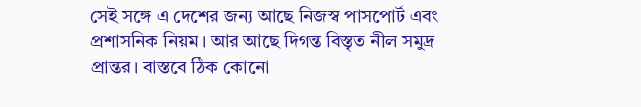সেই সঙ্গে এ দেশের জন্য আছে নিজস্ব পাসপোর্ট এবং প্রশাসনিক নিয়ম। আর আছে দিগন্ত বিস্তৃত নীল সমুদ্র প্রান্তর। বাস্তবে ঠিক কোনো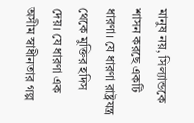মানুষ নয়, সিল্যান্ডকে শাসন করছে একটি ধারণা। যে ধারণা রাষ্ট্রযন্ত্র থেকে মুক্তির হদিস দেয়। যে ধারণা এক অসীম স্বাধীনতার গল্প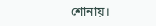শোনায়।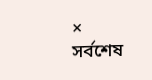×
সর্বশেষ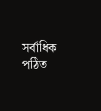সর্বাধিক পঠিত